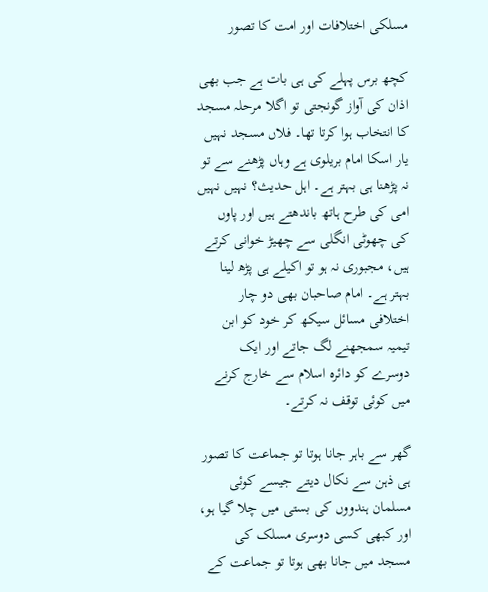مسلکی اختلافات اور امت کا تصور

کچھ برس پہلے کی ہی بات ہے جب بھی اذان کی آواز گونجتی تو اگلا مرحلہ مسجد کا انتخاب ہوا کرتا تھا۔ فلاں مسجد نہیں یار اسکا امام بریلوی ہے وہاں پڑھنے سے تو نہ پڑھنا ہی بہتر ہے۔ اہل حدیث؟ نہیں نہیں امی کی طرح ہاتھ باندھتے ہیں اور پاوں کی چھوٹی انگلی سے چھیڑ خوانی کرتے ہیں، مجبوری نہ ہو تو اکیلے ہی پڑھ لینا بہتر ہے۔ امام صاحبان بھی دو چار اختلافی مسائل سیکھ کر خود کو ابن تیمیہ سمجھنے لگ جاتے اور ایک دوسرے کو دائرہ اسلام سے خارج کرنے میں کوئی توقف نہ کرتے۔

گھر سے باہر جانا ہوتا تو جماعت کا تصور ہی ذہن سے نکال دیتے جیسے کوئی مسلمان ہندووں کی بستی میں چلا گیا ہو، اور کبھی کسی دوسری مسلک کی مسجد میں جانا بھی ہوتا تو جماعت کے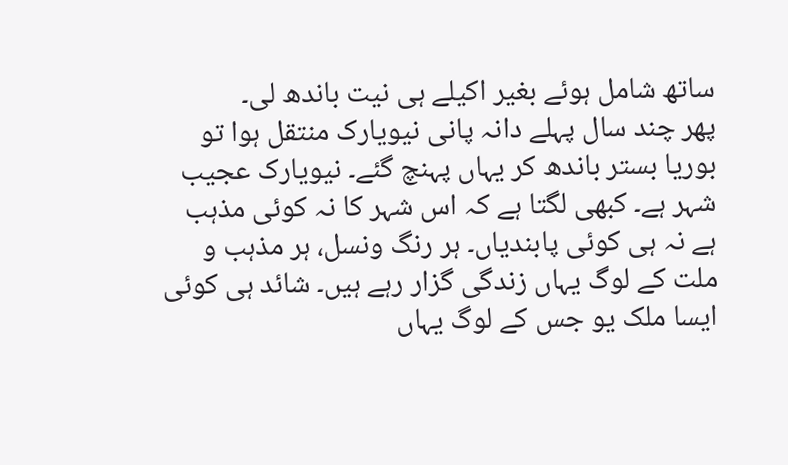ساتھ شامل ہوئے بغیر اکیلے ہی نیت باندھ لی۔
پھر چند سال پہلے دانہ پانی نیویارک منتقل ہوا تو بوریا بستر باندھ کر یہاں پہنچ گئے۔ نیویارک عجیب شہر ہے۔ کبھی لگتا ہے کہ اس شہر کا نہ کوئی مذہب ہے نہ ہی کوئی پابندیاں۔ ہر رنگ ونسل، ہر مذہب و ملت کے لوگ یہاں زندگی گزار رہے ہیں۔ شائد ہی کوئی ایسا ملک یو جس کے لوگ یہاں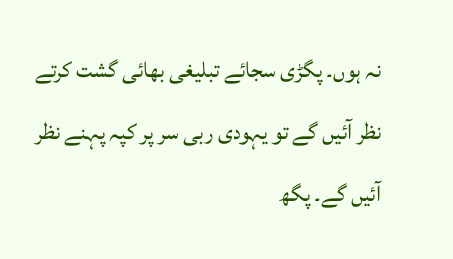نہ ہوں۔ پگڑی سجائے تبلیغی بھائی گشت کرتے نظر آئیں گے تو یہودی ربی سر پر کپہ پہنے نظر آئیں گے۔ پگھ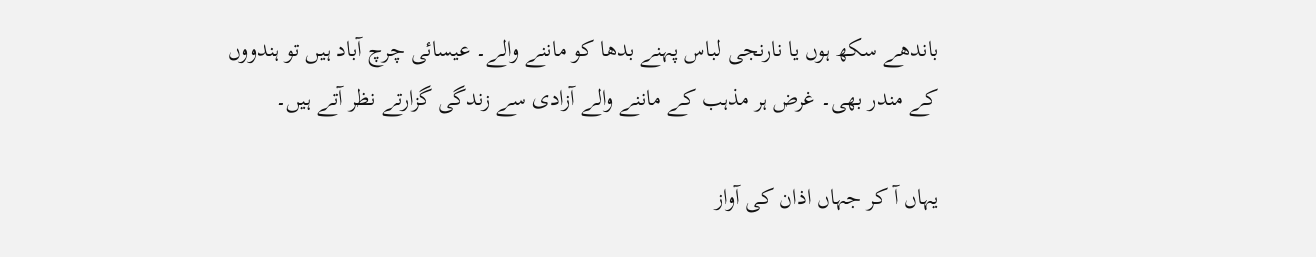باندھے سکھ ہوں یا نارنجی لباس پہنے بدھا کو ماننے والے۔ عیسائی چرچ آباد ہیں تو ہندووں کے مندر بھی۔ غرض ہر مذہب کے ماننے والے آزادی سے زندگی گزارتے نظر آتے ہیں۔

یہاں آ کر جہاں اذان کی آواز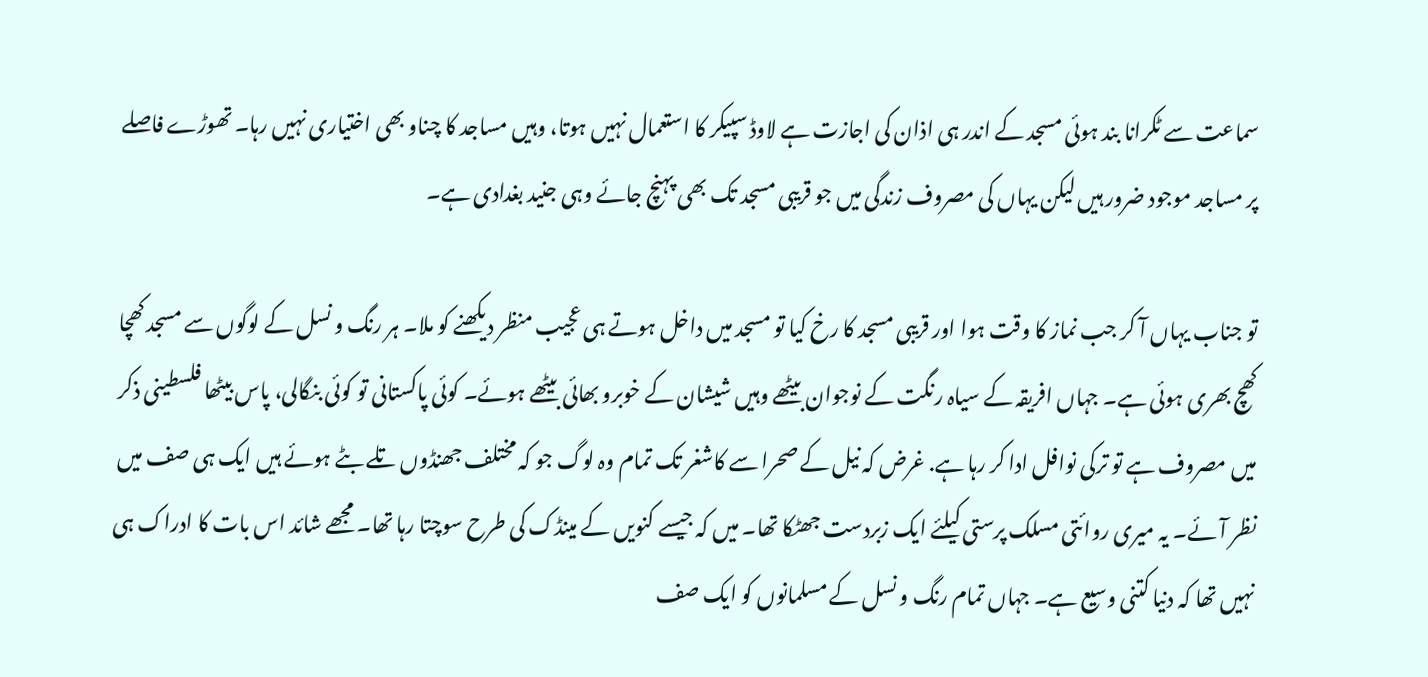سماعت سے ٹکرانا بند ہوئی مسجد کے اندر ہی اذان کی اجازت ہے لاوڈ سپیکر کا استعمال نہیں ہوتا، وہیں مساجد کا چناو بھی اختیاری نہیں رہا۔ تھوڑے فاصلے پر مساجد موجود ضرور ہیں لیکن یہاں کی مصروف زندگی میں جو قریبی مسجد تک بھی پہنچ جائے وہی جنید بغدادی ہے۔

تو جناب یہاں آ کر جب نماز کا وقت ہوا اور قریبی مسجد کا رخ کیا تو مسجد میں داخل ہوتے ہی عجیب منظر دیکھنے کو ملا۔ ہر رنگ و نسل کے لوگوں سے مسجد کھچا کھچ بھری ہوئی ہے۔ جہاں افریقہ کے سیاہ رنگت کے نوجوان بیٹھے وہیں شیشان کے خوبرو بھائی بیٹھے ہوئے۔ کوئی پاکستانی تو کوئی بنگالی، پاس بیٹھا فلسطینی ذکر میں مصروف ہے تو ترکی نوافل ادا کر رہا ہے. غرض کہ نیل کے صحرا سے کاشغر تک تمام وہ لوگ جو کہ مختلف جھنڈوں تلے بٹے ہوئے ہیں ایک ہی صف میں نظر آئے۔ یہ میری روائتی مسلک پرستی کیلئے ایک زبردست جھٹکا تھا۔ میں کہ جیسے کنویں کے مینڈک کی طرح سوچتا رہا تھا۔ مجھے شائد اس بات کا ادراک ہی نہیں تھا کہ دنیا کتنی وسیع ہے۔ جہاں تمام رنگ و نسل کے مسلمانوں کو ایک صف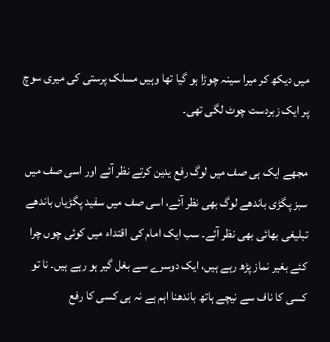میں دیکھ کر میرا سینہ چوڑا ہو گیا تھا وہیں مسلک پرستی کی میری سوچ پر ایک زبردست چوٹ لگی تھی۔

مجھے ایک ہی صف میں لوگ رفع یدین کرتے نظر آئے اور اسی صف میں سبز پگڑی باندھے لوگ بھی نظر آئے، اسی صف میں سفید پگڑیاں باندھے تبلیغی بھائی بھی نظر آئے۔ سب ایک امام کی اقتداء میں کوئی چوں چرا کئے بغیر نماز پڑھ رہے ہیں، ایک دوسرے سے بغل گیر ہو رہے ہیں۔ نا تو کسی کا ناف سے نیچے ہاتھ باندھنا اہم ہے نہ ہی کسی کا رفع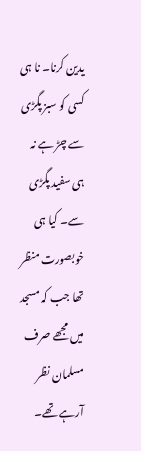یدین کرنا۔ نا ہی کسی کو سبز پگڑی سے چڑ ہے نہ ہی سفید پگڑی سے۔ کیا ہی خوبصورت منظر تھا جب کہ مسجد میں مجھے صرف مسلمان نظر آرہے تھے۔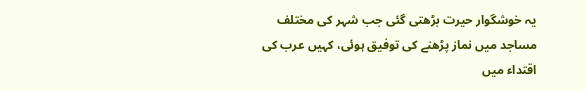یہ خوشگوار حیرت بڑھتی گئی جب شہر کی مختلف مساجد میں نماز پڑھنے کی توفیق ہوئی، کہیں عرب کی اقتداء میں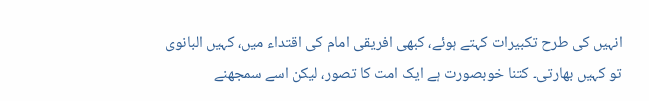انہیں کی طرح تکبیرات کہتے ہوئے، کبھی افریقی امام کی اقتداء میں، کہیں البانوی تو کہیں بھارتی۔ کتنا خوبصورت ہے ایک امت کا تصور، لیکن اسے سمجھنے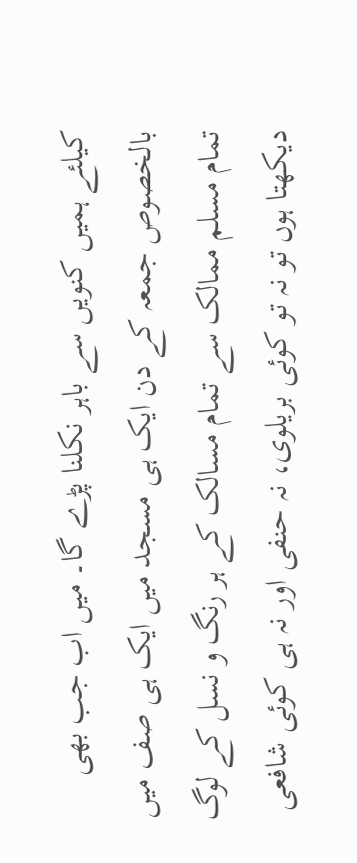کیلئے ہمیں کنویں سے باہر نکلنا پڑے گا۔ میں اب جب بھی بالخصوص جمعہ کے دن ایک ہی مسجد میں ایک ہی صف میں تمام مسلم ممالک سے تمام مسالک کے ہر رنگ و نسل کے لوگ دیکھتا ہوں تو نہ تو کوئی بریلوی، نہ حنفی اور نہ ہی کوئی شافعی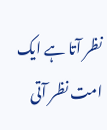نظر آتا ہے ایک امت نظر آتی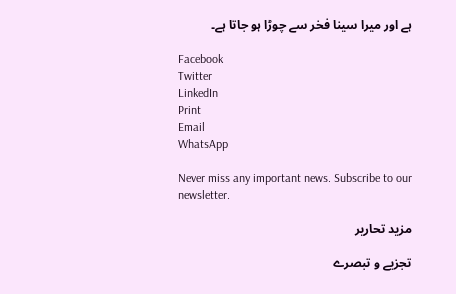ہے اور میرا سینا فخر سے چوڑا ہو جاتا ہے۔

Facebook
Twitter
LinkedIn
Print
Email
WhatsApp

Never miss any important news. Subscribe to our newsletter.

مزید تحاریر

تجزیے و تبصرے